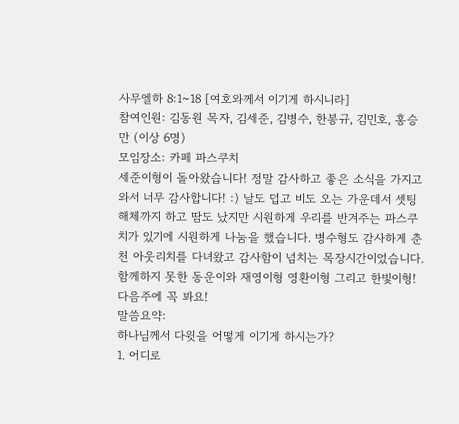사무엘하 8:1~18 [여호와께서 이기게 하시니라]
참여인원: 김동원 목자, 김세준, 김병수, 한봉규, 김민호, 홍승만 (이상 6명)
모임장소: 카페 파스쿠치
세준이형이 돌아왔습니다! 정말 감사하고 좋은 소식을 가지고 와서 너무 감사합니다! :) 날도 덥고 비도 오는 가운데서 셋팅해체까지 하고 땀도 났지만 시원하게 우리를 반겨주는 파스쿠치가 있기에 시원하게 나눔을 했습니다. 병수형도 감사하게 춘천 아웃리치를 다녀왔고 감사함이 넘치는 목장시간이었습니다. 함께하지 못한 동운이와 재영이형 영환이형 그리고 한빛이형! 다음주에 꼭 봐요!
말씀요약:
하나님께서 다윗을 어떻게 이기게 하시는가?
1. 어디로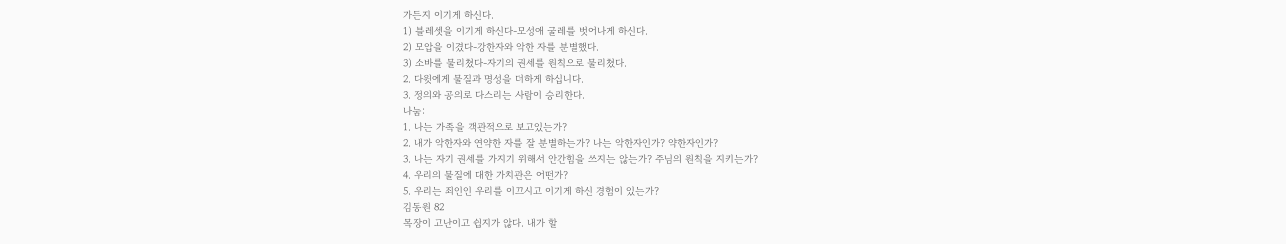가든지 이기게 하신다.
1) 블레셋을 이기게 하신다-모성애 굴레를 벗어나게 하신다.
2) 모압을 이겼다-강한자와 악한 자를 분별했다.
3) 소바를 물리쳤다-자기의 권세를 원칙으로 물리쳤다.
2. 다윗에게 물질과 명성을 더하게 하십니다.
3. 정의와 공의로 다스리는 사람이 승리한다.
나눔:
1. 나는 가족을 객관적으로 보고있는가?
2. 내가 악한자와 연약한 자를 잘 분별하는가? 나는 악한자인가? 약한자인가?
3. 나는 자기 권세를 가지기 위해서 안간힘을 쓰지는 않는가? 주님의 원칙을 지키는가?
4. 우리의 물질에 대한 가치관은 어떤가?
5. 우리는 죄인인 우리를 이끄시고 이기게 하신 경험이 있는가?
김동원 82
목장이 고난이고 쉽지가 않다. 내가 할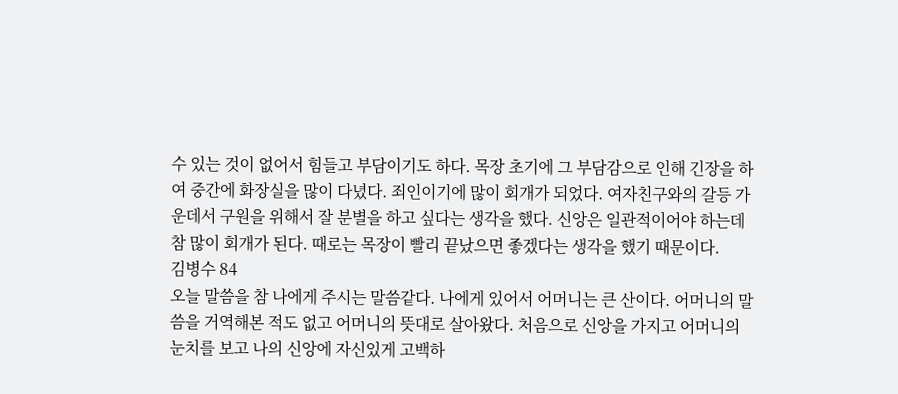수 있는 것이 없어서 힘들고 부담이기도 하다. 목장 초기에 그 부담감으로 인해 긴장을 하여 중간에 화장실을 많이 다녔다. 죄인이기에 많이 회개가 되었다. 여자친구와의 갈등 가운데서 구원을 위해서 잘 분별을 하고 싶다는 생각을 했다. 신앙은 일관적이어야 하는데 참 많이 회개가 된다. 때로는 목장이 빨리 끝났으면 좋겠다는 생각을 했기 때문이다.
김병수 84
오늘 말씀을 참 나에게 주시는 말씀같다. 나에게 있어서 어머니는 큰 산이다. 어머니의 말씀을 거역해본 적도 없고 어머니의 뜻대로 살아왔다. 처음으로 신앙을 가지고 어머니의 눈치를 보고 나의 신앙에 자신있게 고백하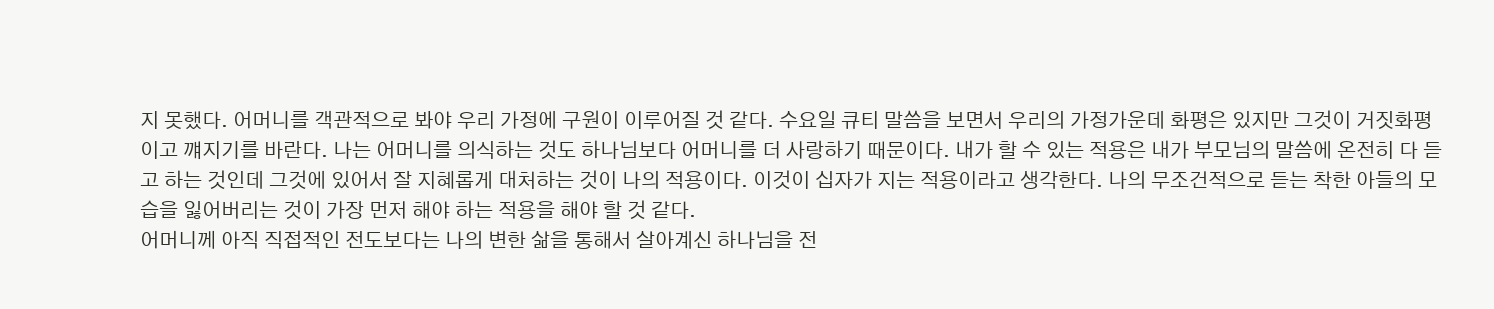지 못했다. 어머니를 객관적으로 봐야 우리 가정에 구원이 이루어질 것 같다. 수요일 큐티 말씀을 보면서 우리의 가정가운데 화평은 있지만 그것이 거짓화평이고 꺠지기를 바란다. 나는 어머니를 의식하는 것도 하나님보다 어머니를 더 사랑하기 때문이다. 내가 할 수 있는 적용은 내가 부모님의 말씀에 온전히 다 듣고 하는 것인데 그것에 있어서 잘 지혜롭게 대처하는 것이 나의 적용이다. 이것이 십자가 지는 적용이라고 생각한다. 나의 무조건적으로 듣는 착한 아들의 모습을 잃어버리는 것이 가장 먼저 해야 하는 적용을 해야 할 것 같다.
어머니께 아직 직접적인 전도보다는 나의 변한 삶을 통해서 살아계신 하나님을 전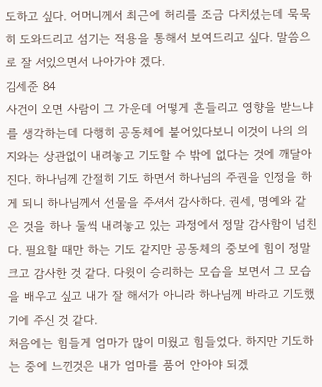도하고 싶다. 어머니께서 최근에 허리를 조금 다치셨는데 묵묵히 도와드리고 섬기는 적용을 통해서 보여드리고 싶다. 말씀으로 잘 서있으면서 나아가야 겠다.
김세준 84
사건이 오면 사람이 그 가운데 어떻게 흔들리고 영향을 받느냐를 생각하는데 다행히 공동체에 붙어있다보니 이것이 나의 의지와는 상관없이 내려놓고 기도할 수 밖에 없다는 것에 깨달아 진다. 하나님께 간절히 기도 하면서 하나님의 주권을 인정을 하게 되니 하나님께서 선물을 주셔서 감사하다. 권세, 명예와 같은 것을 하나 둘씩 내려놓고 있는 과정에서 정말 감사함이 넘친다. 필요할 때만 하는 기도 같지만 공동체의 중보에 힘이 정말 크고 감사한 것 같다. 다윗이 승리하는 모습을 보면서 그 모습을 배우고 싶고 내가 잘 해서가 아니라 하나님께 바라고 기도했기에 주신 것 같다.
처음에는 힘들게 엄마가 많이 미웠고 힘들었다. 하지만 기도하는 중에 느낀것은 내가 엄마를 품어 안아야 되겠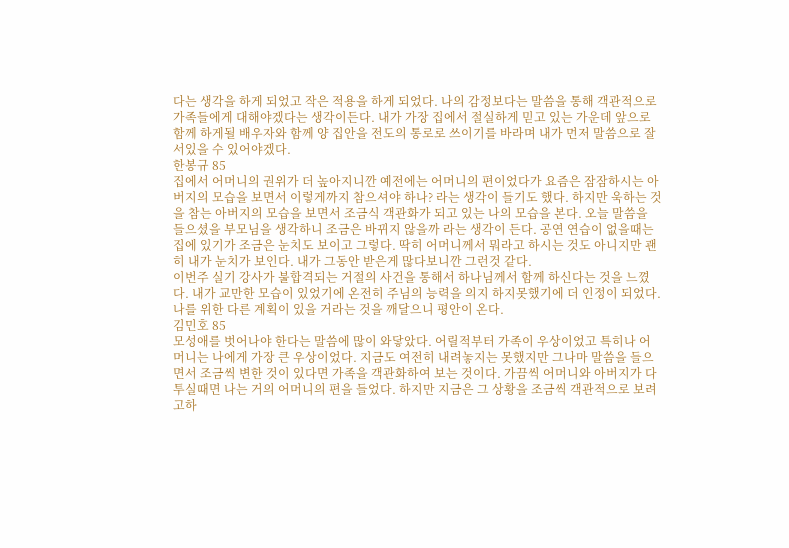다는 생각을 하게 되었고 작은 적용을 하게 되었다. 나의 감정보다는 말씀을 통해 객관적으로 가족들에게 대해야겠다는 생각이든다. 내가 가장 집에서 절실하게 믿고 있는 가운데 앞으로 함께 하게될 배우자와 함께 양 집안을 전도의 통로로 쓰이기를 바라며 내가 먼저 말씀으로 잘 서있을 수 있어야겠다.
한봉규 85
집에서 어머니의 권위가 더 높아지니깐 예전에는 어머니의 편이었다가 요즘은 잠잠하시는 아버지의 모습을 보면서 이렇게까지 참으셔야 하나? 라는 생각이 들기도 했다. 하지만 욱하는 것을 참는 아버지의 모습을 보면서 조금식 객관화가 되고 있는 나의 모습을 본다. 오늘 말씀을 들으셨을 부모님을 생각하니 조금은 바뀌지 않을까 라는 생각이 든다. 공연 연습이 없을때는 집에 있기가 조금은 눈치도 보이고 그렇다. 딱히 어머니께서 뭐라고 하시는 것도 아니지만 괜히 내가 눈치가 보인다. 내가 그동안 받은게 많다보니깐 그런것 같다.
이번주 실기 강사가 불합격되는 거절의 사건을 통해서 하나님께서 함께 하신다는 것을 느꼈다. 내가 교만한 모습이 있었기에 온전히 주님의 능력을 의지 하지못했기에 더 인정이 되었다. 나를 위한 다른 계획이 있을 거라는 것을 깨달으니 평안이 온다.
김민호 85
모성애를 벗어나야 한다는 말씀에 많이 와닿았다. 어릴적부터 가족이 우상이었고 특히나 어머니는 나에게 가장 큰 우상이었다. 지금도 여전히 내려놓지는 못했지만 그나마 말씀을 들으면서 조금씩 변한 것이 있다면 가족을 객관화하여 보는 것이다. 가끔씩 어머니와 아버지가 다투실때면 나는 거의 어머니의 편을 들었다. 하지만 지금은 그 상황을 조금씩 객관적으로 보려고하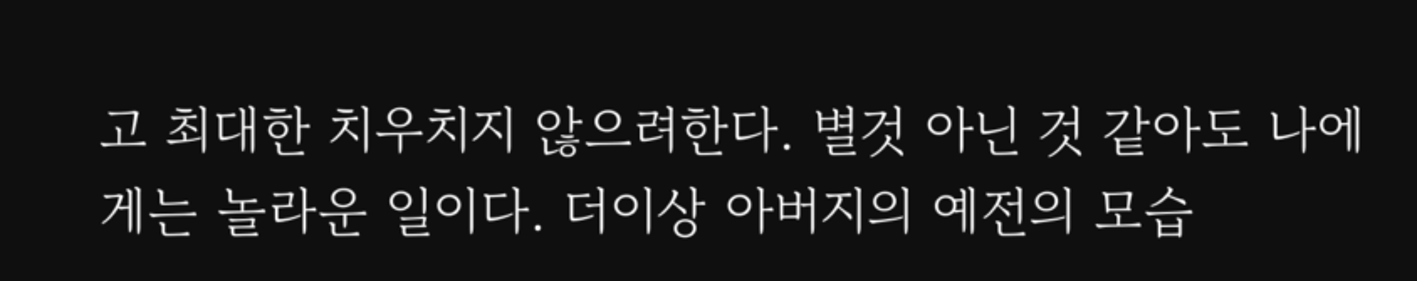고 최대한 치우치지 않으려한다. 별것 아닌 것 같아도 나에게는 놀라운 일이다. 더이상 아버지의 예전의 모습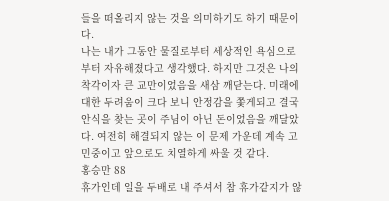들을 떠올리지 않는 것을 의미하기도 하기 때문이다.
나는 내가 그동안 물질로부터 세상적인 욕심으로부터 자유해졌다고 생각했다. 하지만 그것은 나의 착각이자 큰 교만이었음을 새삼 깨닫는다. 미래에 대한 두려움이 크다 보니 안정감을 쫓게되고 결국 안식을 찾는 곳이 주님이 아닌 돈이었음을 깨달았다. 여전히 해결되지 않는 이 문제 가운데 계속 고민중이고 앞으로도 치열하게 싸울 것 같다.
홍승만 88
휴가인데 일을 두배로 내 주셔서 참 휴가같지가 않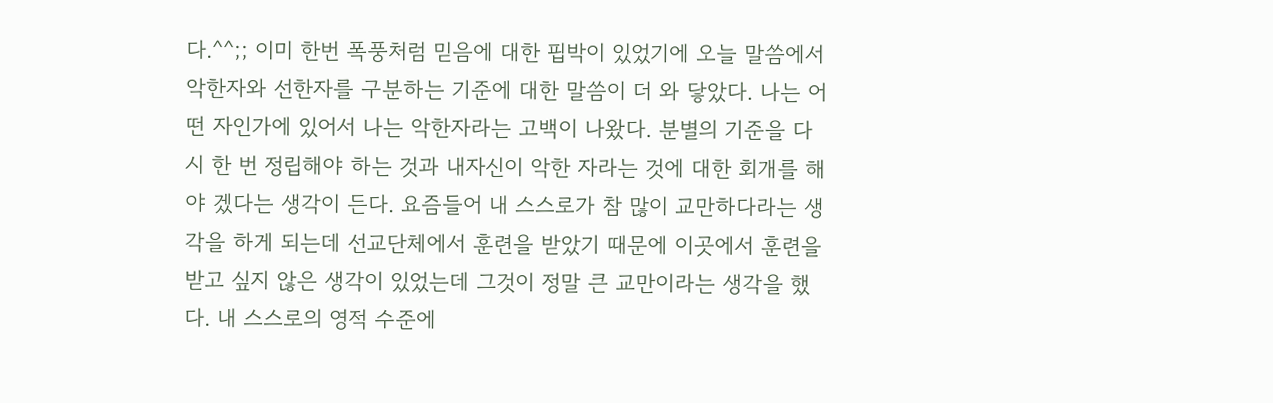다.^^;; 이미 한번 폭풍처럼 믿음에 대한 핍박이 있었기에 오늘 말씀에서 악한자와 선한자를 구분하는 기준에 대한 말씀이 더 와 닿았다. 나는 어떤 자인가에 있어서 나는 악한자라는 고백이 나왔다. 분별의 기준을 다시 한 번 정립해야 하는 것과 내자신이 악한 자라는 것에 대한 회개를 해야 겠다는 생각이 든다. 요즘들어 내 스스로가 참 많이 교만하다라는 생각을 하게 되는데 선교단체에서 훈련을 받았기 때문에 이곳에서 훈련을 받고 싶지 않은 생각이 있었는데 그것이 정말 큰 교만이라는 생각을 했다. 내 스스로의 영적 수준에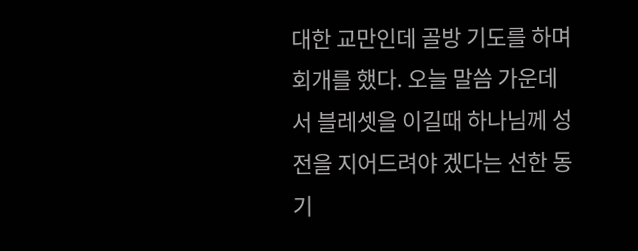대한 교만인데 골방 기도를 하며 회개를 했다. 오늘 말씀 가운데서 블레셋을 이길때 하나님께 성전을 지어드려야 겠다는 선한 동기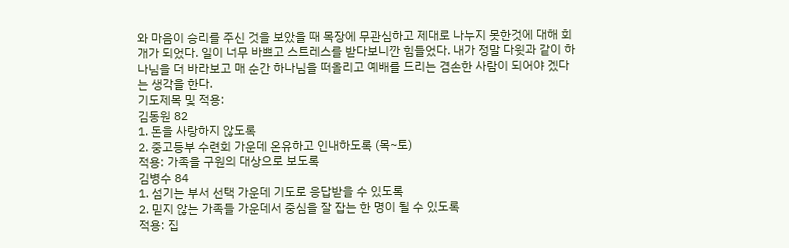와 마음이 승리를 주신 것을 보았을 때 목장에 무관심하고 제대로 나누지 못한것에 대해 회개가 되었다. 일이 너무 바쁘고 스트레스를 받다보니깐 힘들었다. 내가 정말 다윗과 같이 하나님을 더 바라보고 매 순간 하나님을 떠올리고 예배를 드리는 겸손한 사람이 되어야 겠다는 생각을 한다.
기도제목 및 적용:
김동원 82
1. 돈을 사랑하지 않도록
2. 중고등부 수련회 가운데 온유하고 인내하도록 (목~토)
적용: 가족을 구원의 대상으로 보도록
김병수 84
1. 섬기는 부서 선택 가운데 기도로 응답받을 수 있도록
2. 믿지 않는 가족들 가운데서 중심을 잘 잡는 한 명이 될 수 있도록
적용: 집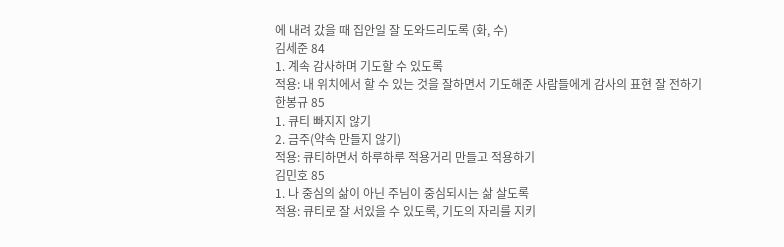에 내려 갔을 때 집안일 잘 도와드리도록 (화, 수)
김세준 84
1. 계속 감사하며 기도할 수 있도록
적용: 내 위치에서 할 수 있는 것을 잘하면서 기도해준 사람들에게 감사의 표현 잘 전하기
한봉규 85
1. 큐티 빠지지 않기
2. 금주(약속 만들지 않기)
적용: 큐티하면서 하루하루 적용거리 만들고 적용하기
김민호 85
1. 나 중심의 삶이 아닌 주님이 중심되시는 삶 살도록
적용: 큐티로 잘 서있을 수 있도록, 기도의 자리를 지키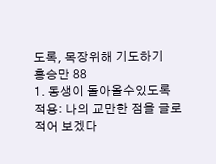도록, 목장위해 기도하기
홍승만 88
1. 동생이 돌아올수있도록
적용: 나의 교만한 점을 글로 적어 보겠다